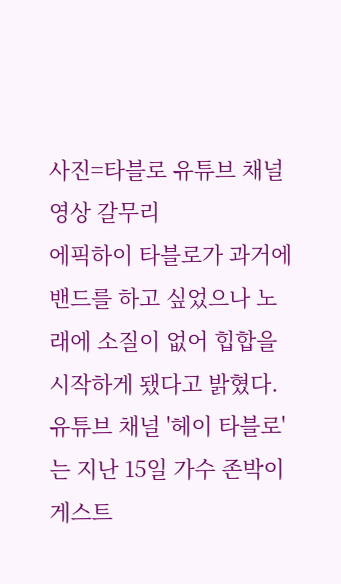사진=타블로 유튜브 채널 영상 갈무리
에픽하이 타블로가 과거에 밴드를 하고 싶었으나 노래에 소질이 없어 힙합을 시작하게 됐다고 밝혔다.
유튜브 채널 '헤이 타블로'는 지난 15일 가수 존박이 게스트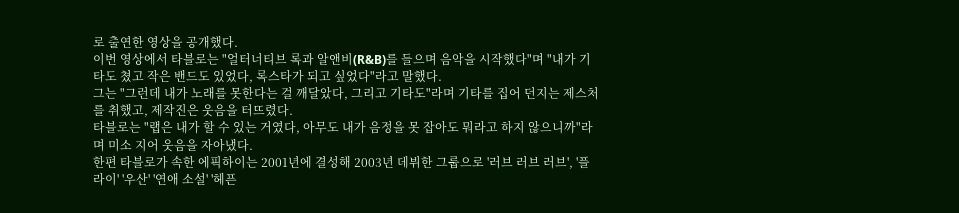로 출연한 영상을 공개했다.
이번 영상에서 타블로는 "얼터너티브 록과 알앤비(R&B)를 들으며 음악을 시작했다"며 "내가 기타도 쳤고 작은 밴드도 있었다, 록스타가 되고 싶었다"라고 말했다.
그는 "그런데 내가 노래를 못한다는 걸 깨달았다, 그리고 기타도"라며 기타를 집어 던지는 제스처를 취했고, 제작진은 웃음을 터뜨렸다.
타블로는 "랩은 내가 할 수 있는 거였다, 아무도 내가 음정을 못 잡아도 뭐라고 하지 않으니까"라며 미소 지어 웃음을 자아냈다.
한편 타블로가 속한 에픽하이는 2001년에 결성해 2003년 데뷔한 그룹으로 '러브 러브 러브', '플라이' '우산' '연애 소설' '헤픈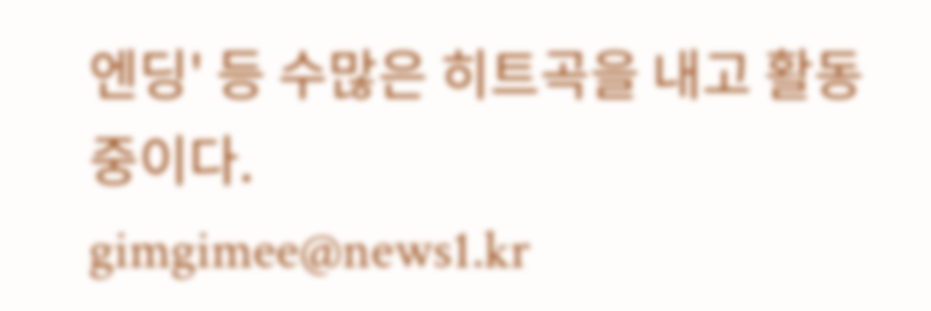엔딩' 등 수많은 히트곡을 내고 활동 중이다.
gimgimee@news1.kr